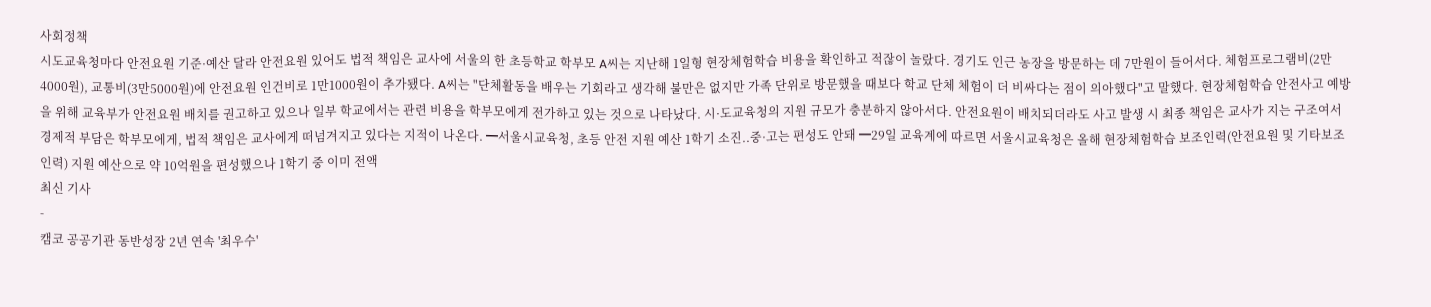사회정책
시도교육청마다 안전요원 기준·예산 달라 안전요원 있어도 법적 책임은 교사에 서울의 한 초등학교 학부모 A씨는 지난해 1일형 현장체험학습 비용을 확인하고 적잖이 놀랐다. 경기도 인근 농장을 방문하는 데 7만원이 들어서다. 체험프로그램비(2만4000원), 교통비(3만5000원)에 안전요원 인건비로 1만1000원이 추가됐다. A씨는 "단체활동을 배우는 기회라고 생각해 불만은 없지만 가족 단위로 방문했을 때보다 학교 단체 체험이 더 비싸다는 점이 의아했다"고 말했다. 현장체험학습 안전사고 예방을 위해 교육부가 안전요원 배치를 권고하고 있으나 일부 학교에서는 관련 비용을 학부모에게 전가하고 있는 것으로 나타났다. 시·도교육청의 지원 규모가 충분하지 않아서다. 안전요원이 배치되더라도 사고 발생 시 최종 책임은 교사가 지는 구조여서 경제적 부담은 학부모에게, 법적 책임은 교사에게 떠넘겨지고 있다는 지적이 나온다. ━서울시교육청, 초등 안전 지원 예산 1학기 소진..중·고는 편성도 안돼 ━29일 교육계에 따르면 서울시교육청은 올해 현장체험학습 보조인력(안전요원 및 기타보조인력) 지원 예산으로 약 10억원을 편성했으나 1학기 중 이미 전액
최신 기사
-
캠코 공공기관 동반성장 2년 연속 '최우수'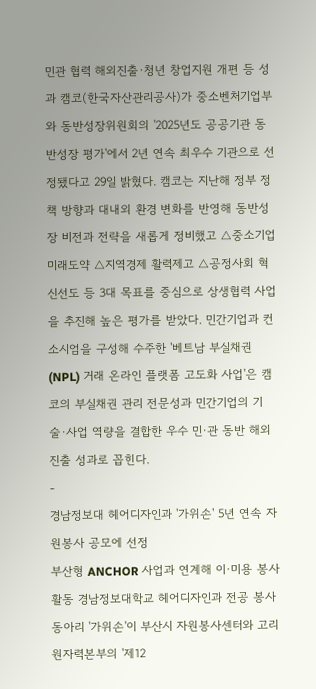민관 협력 해외진출·청년 창업지원 개편 등 성과 캠코(한국자산관리공사)가 중소벤처기업부와 동반성장위원회의 '2025년도 공공기관 동반성장 평가'에서 2년 연속 최우수 기관으로 선정됐다고 29일 밝혔다. 캠코는 지난해 정부 정책 방향과 대내외 환경 변화를 반영해 동반성장 비전과 전략을 새롭게 정비했고 △중소기업 미래도약 △지역경제 활력제고 △공정사회 혁신선도 등 3대 목표를 중심으로 상생협력 사업을 추진해 높은 평가를 받았다. 민간기업과 컨소시엄을 구성해 수주한 '베트남 부실채권(NPL) 거래 온라인 플랫폼 고도화 사업'은 캠코의 부실채권 관리 전문성과 민간기업의 기술·사업 역량을 결합한 우수 민·관 동반 해외진출 성과로 꼽힌다.
-
경남정보대 헤어디자인과 '가위손' 5년 연속 자원봉사 공모에 선정
부산형 ANCHOR 사업과 연계해 이·미용 봉사활동 경남정보대학교 헤어디자인과 전공 봉사동아리 '가위손'이 부산시 자원봉사센터와 고리원자력본부의 '제12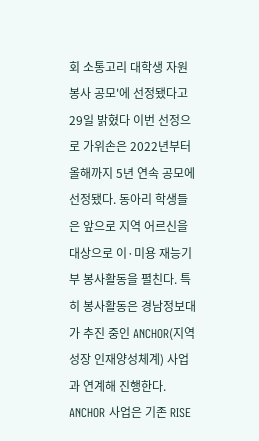회 소통고리 대학생 자원봉사 공모'에 선정됐다고 29일 밝혔다 이번 선정으로 가위손은 2022년부터 올해까지 5년 연속 공모에 선정됐다. 동아리 학생들은 앞으로 지역 어르신을 대상으로 이·미용 재능기부 봉사활동을 펼친다. 특히 봉사활동은 경남정보대가 추진 중인 ANCHOR(지역성장 인재양성체계) 사업과 연계해 진행한다. ANCHOR 사업은 기존 RISE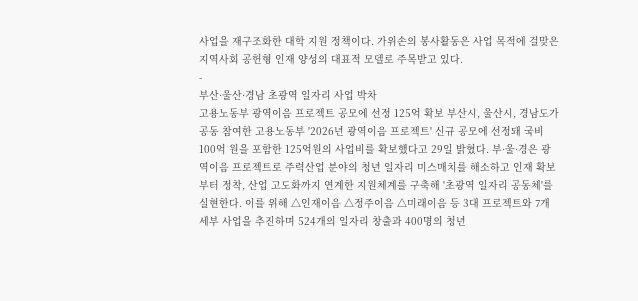사업을 재구조화한 대학 지원 정책이다. 가위손의 봉사활동은 사업 목적에 걸맞은 지역사회 공헌형 인재 양성의 대표적 모델로 주목받고 있다.
-
부산·울산·경남 초광역 일자리 사업 박차
고용노동부 광역이음 프로젝트 공모에 선정 125억 확보 부산시, 울산시, 경남도가 공동 참여한 고용노동부 '2026년 광역이음 프로젝트' 신규 공모에 선정돼 국비 100억 원을 포함한 125억원의 사업비를 확보했다고 29일 밝혔다. 부·울·경은 광역이음 프로젝트로 주력산업 분야의 청년 일자리 미스매치를 해소하고 인재 확보부터 정착, 산업 고도화까지 연계한 지원체계를 구축해 '초광역 일자리 공동체'를 실현한다. 이를 위해 △인재이음 △정주이음 △미래이음 등 3대 프로젝트와 7개 세부 사업을 추진하며 524개의 일자리 창출과 400명의 청년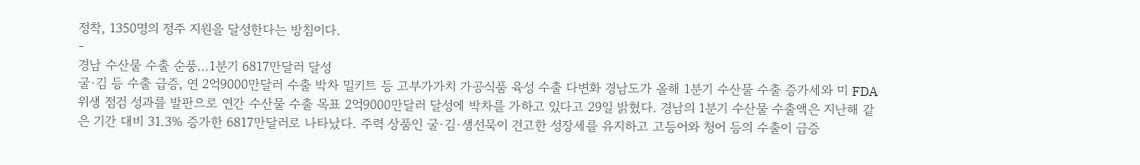정착, 1350명의 정주 지원을 달성한다는 방침이다.
-
경남 수산물 수출 순풍…1분기 6817만달러 달성
굴·김 등 수출 급증, 연 2억9000만달러 수출 박차 밀키트 등 고부가가치 가공식품 육성 수출 다변화 경남도가 올해 1분기 수산물 수출 증가세와 미 FDA 위생 점검 성과를 발판으로 연간 수산물 수출 목표 2억9000만달러 달성에 박차를 가하고 있다고 29일 밝혔다. 경남의 1분기 수산물 수출액은 지난해 같은 기간 대비 31.3% 증가한 6817만달러로 나타났다. 주력 상품인 굴·김·생선묵이 견고한 성장세를 유지하고 고등어와 청어 등의 수출이 급증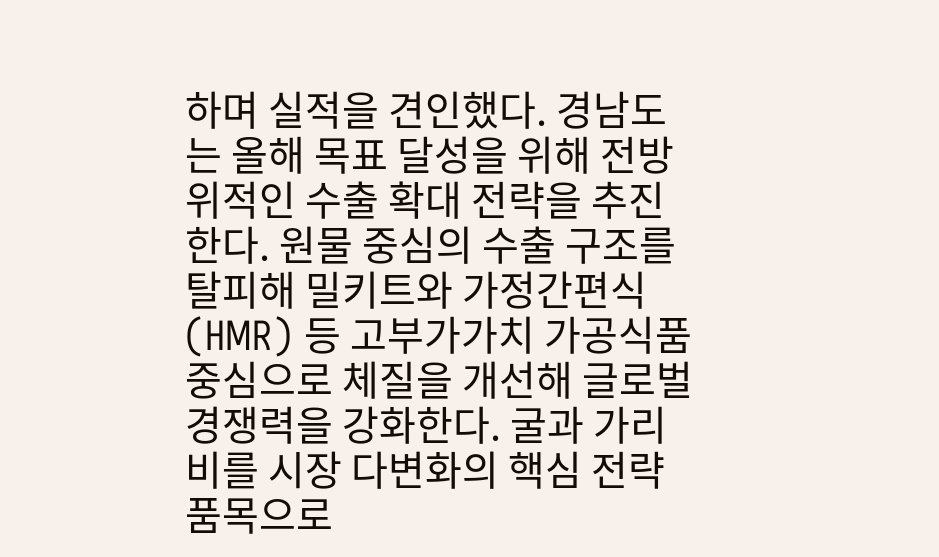하며 실적을 견인했다. 경남도는 올해 목표 달성을 위해 전방위적인 수출 확대 전략을 추진한다. 원물 중심의 수출 구조를 탈피해 밀키트와 가정간편식(HMR) 등 고부가가치 가공식품 중심으로 체질을 개선해 글로벌 경쟁력을 강화한다. 굴과 가리비를 시장 다변화의 핵심 전략 품목으로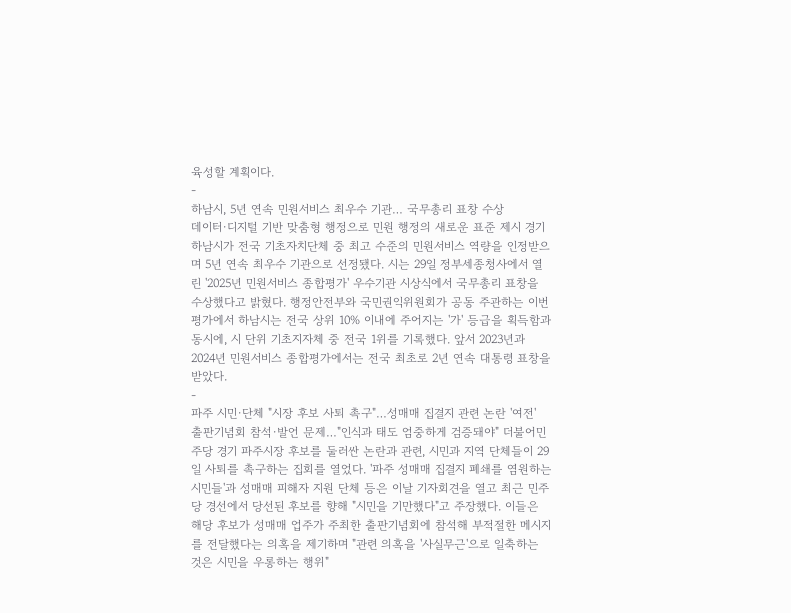육성할 계획이다.
-
하남시, 5년 연속 민원서비스 최우수 기관… 국무총리 표창 수상
데이터·디지털 기반 맞춤형 행정으로 민원 행정의 새로운 표준 제시 경기 하남시가 전국 기초자치단체 중 최고 수준의 민원서비스 역량을 인정받으며 5년 연속 최우수 기관으로 선정됐다. 시는 29일 정부세종청사에서 열린 '2025년 민원서비스 종합평가' 우수기관 시상식에서 국무총리 표창을 수상했다고 밝혔다. 행정안전부와 국민권익위원회가 공동 주관하는 이번 평가에서 하남시는 전국 상위 10% 이내에 주어지는 '가' 등급을 획득함과 동시에, 시 단위 기초지자체 중 전국 1위를 기록했다. 앞서 2023년과 2024년 민원서비스 종합평가에서는 전국 최초로 2년 연속 대통령 표창을 받았다.
-
파주 시민·단체 "시장 후보 사퇴 촉구"…성매매 집결지 관련 논란 '여전'
출판기념회 참석·발언 문제…"인식과 태도 엄중하게 검증돼야" 더불어민주당 경기 파주시장 후보를 둘러싼 논란과 관련, 시민과 지역 단체들이 29일 사퇴를 촉구하는 집회를 열었다. '파주 성매매 집결지 폐쇄를 염원하는 시민들'과 성매매 피해자 지원 단체 등은 이날 기자회견을 열고 최근 민주당 경선에서 당선된 후보를 향해 "시민을 기만했다"고 주장했다. 이들은 해당 후보가 성매매 업주가 주최한 출판기념회에 참석해 부적절한 메시지를 전달했다는 의혹을 제기하며 "관련 의혹을 '사실무근'으로 일축하는 것은 시민을 우롱하는 행위"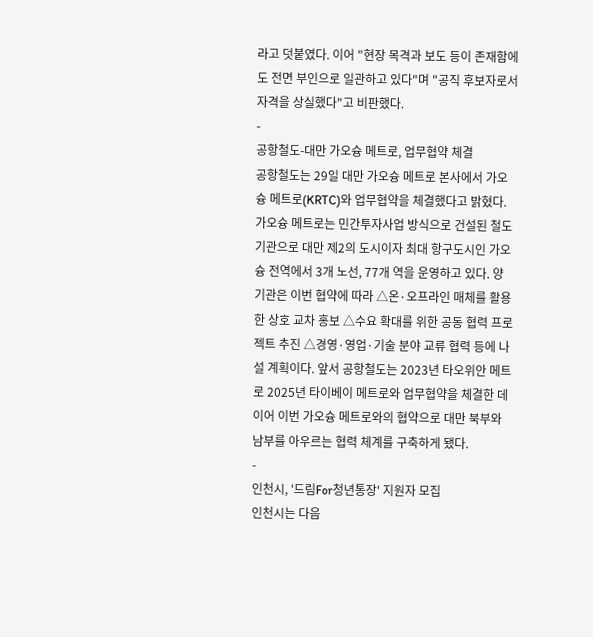라고 덧붙였다. 이어 "현장 목격과 보도 등이 존재함에도 전면 부인으로 일관하고 있다"며 "공직 후보자로서 자격을 상실했다"고 비판했다.
-
공항철도-대만 가오슝 메트로, 업무협약 체결
공항철도는 29일 대만 가오슝 메트로 본사에서 가오슝 메트로(KRTC)와 업무협약을 체결했다고 밝혔다. 가오슝 메트로는 민간투자사업 방식으로 건설된 철도기관으로 대만 제2의 도시이자 최대 항구도시인 가오슝 전역에서 3개 노선, 77개 역을 운영하고 있다. 양 기관은 이번 협약에 따라 △온·오프라인 매체를 활용한 상호 교차 홍보 △수요 확대를 위한 공동 협력 프로젝트 추진 △경영·영업·기술 분야 교류 협력 등에 나설 계획이다. 앞서 공항철도는 2023년 타오위안 메트로 2025년 타이베이 메트로와 업무협약을 체결한 데 이어 이번 가오슝 메트로와의 협약으로 대만 북부와 남부를 아우르는 협력 체계를 구축하게 됐다.
-
인천시, '드림For청년통장' 지원자 모집
인천시는 다음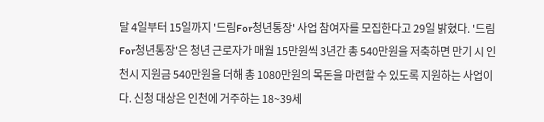달 4일부터 15일까지 '드림For청년통장' 사업 참여자를 모집한다고 29일 밝혔다. '드림For청년통장'은 청년 근로자가 매월 15만원씩 3년간 총 540만원을 저축하면 만기 시 인천시 지원금 540만원을 더해 총 1080만원의 목돈을 마련할 수 있도록 지원하는 사업이다. 신청 대상은 인천에 거주하는 18~39세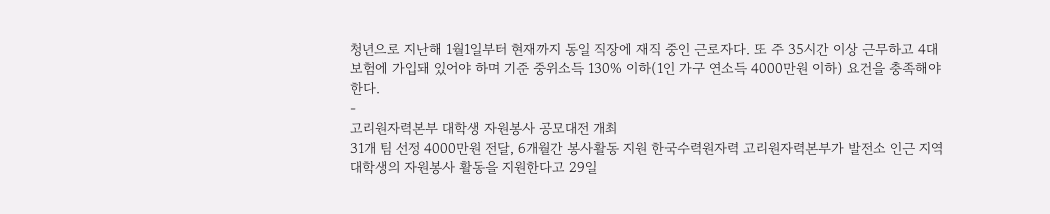청년으로 지난해 1월1일부터 현재까지 동일 직장에 재직 중인 근로자다. 또 주 35시간 이상 근무하고 4대 보험에 가입돼 있어야 하며 기준 중위소득 130% 이하(1인 가구 연소득 4000만원 이하) 요건을 충족해야 한다.
-
고리원자력본부 대학생 자원봉사 공모대전 개최
31개 팀 선정 4000만원 전달, 6개월간 봉사활동 지원 한국수력원자력 고리원자력본부가 발전소 인근 지역 대학생의 자원봉사 활동을 지원한다고 29일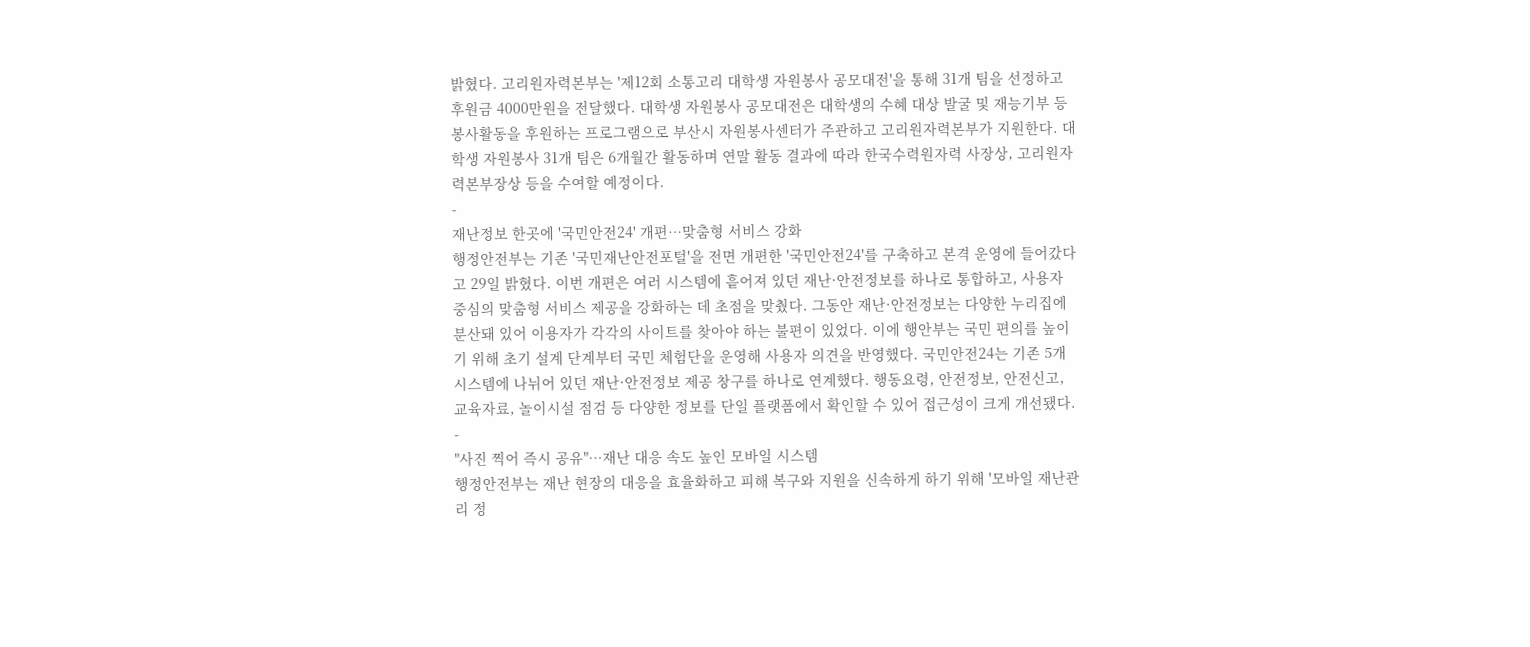밝혔다. 고리원자력본부는 '제12회 소통고리 대학생 자원봉사 공모대전'을 통해 31개 팀을 선정하고 후원금 4000만원을 전달했다. 대학생 자원봉사 공모대전은 대학생의 수혜 대상 발굴 및 재능기부 등 봉사활동을 후원하는 프로그램으로 부산시 자원봉사센터가 주관하고 고리원자력본부가 지원한다. 대학생 자원봉사 31개 팀은 6개월간 활동하며 연말 활동 결과에 따라 한국수력원자력 사장상, 고리원자력본부장상 등을 수여할 예정이다.
-
재난정보 한곳에 '국민안전24' 개편…맞춤형 서비스 강화
행정안전부는 기존 '국민재난안전포털'을 전면 개편한 '국민안전24'를 구축하고 본격 운영에 들어갔다고 29일 밝혔다. 이번 개편은 여러 시스템에 흩어져 있던 재난·안전정보를 하나로 통합하고, 사용자 중심의 맞춤형 서비스 제공을 강화하는 데 초점을 맞췄다. 그동안 재난·안전정보는 다양한 누리집에 분산돼 있어 이용자가 각각의 사이트를 찾아야 하는 불편이 있었다. 이에 행안부는 국민 편의를 높이기 위해 초기 설계 단계부터 국민 체험단을 운영해 사용자 의견을 반영했다. 국민안전24는 기존 5개 시스템에 나뉘어 있던 재난·안전정보 제공 창구를 하나로 연계했다. 행동요령, 안전정보, 안전신고, 교육자료, 놀이시설 점검 등 다양한 정보를 단일 플랫폼에서 확인할 수 있어 접근성이 크게 개선됐다.
-
"사진 찍어 즉시 공유"…재난 대응 속도 높인 모바일 시스템
행정안전부는 재난 현장의 대응을 효율화하고 피해 복구와 지원을 신속하게 하기 위해 '모바일 재난관리 정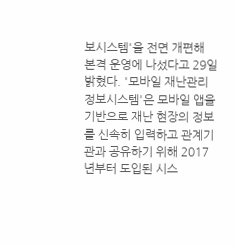보시스템'을 전면 개편해 본격 운영에 나섰다고 29일 밝혔다. '모바일 재난관리 정보시스템'은 모바일 앱을 기반으로 재난 현장의 정보를 신속히 입력하고 관계기관과 공유하기 위해 2017년부터 도입된 시스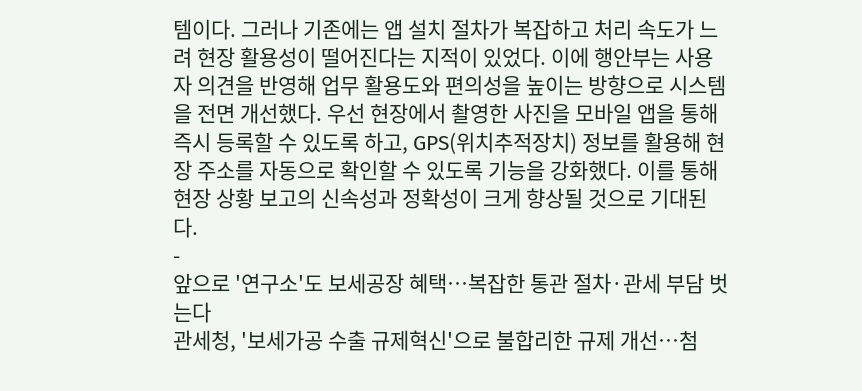템이다. 그러나 기존에는 앱 설치 절차가 복잡하고 처리 속도가 느려 현장 활용성이 떨어진다는 지적이 있었다. 이에 행안부는 사용자 의견을 반영해 업무 활용도와 편의성을 높이는 방향으로 시스템을 전면 개선했다. 우선 현장에서 촬영한 사진을 모바일 앱을 통해 즉시 등록할 수 있도록 하고, GPS(위치추적장치) 정보를 활용해 현장 주소를 자동으로 확인할 수 있도록 기능을 강화했다. 이를 통해 현장 상황 보고의 신속성과 정확성이 크게 향상될 것으로 기대된다.
-
앞으로 '연구소'도 보세공장 혜택…복잡한 통관 절차·관세 부담 벗는다
관세청, '보세가공 수출 규제혁신'으로 불합리한 규제 개선…첨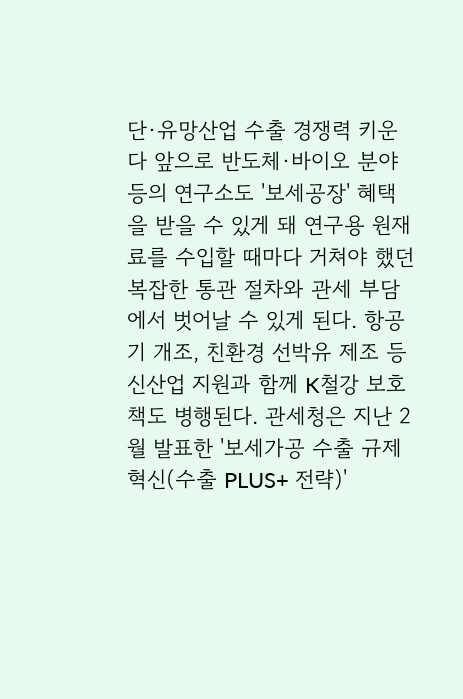단·유망산업 수출 경쟁력 키운다 앞으로 반도체·바이오 분야 등의 연구소도 '보세공장' 혜택을 받을 수 있게 돼 연구용 원재료를 수입할 때마다 거쳐야 했던 복잡한 통관 절차와 관세 부담에서 벗어날 수 있게 된다. 항공기 개조, 친환경 선박유 제조 등 신산업 지원과 함께 K철강 보호책도 병행된다. 관세청은 지난 2월 발표한 '보세가공 수출 규제혁신(수출 PLUS+ 전략)'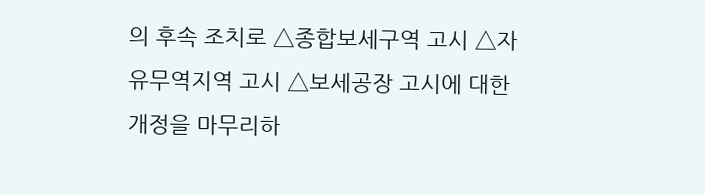의 후속 조치로 △종합보세구역 고시 △자유무역지역 고시 △보세공장 고시에 대한 개정을 마무리하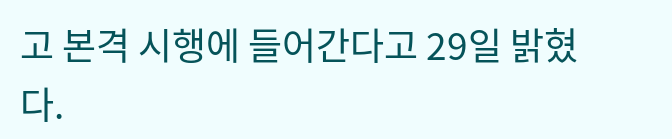고 본격 시행에 들어간다고 29일 밝혔다.